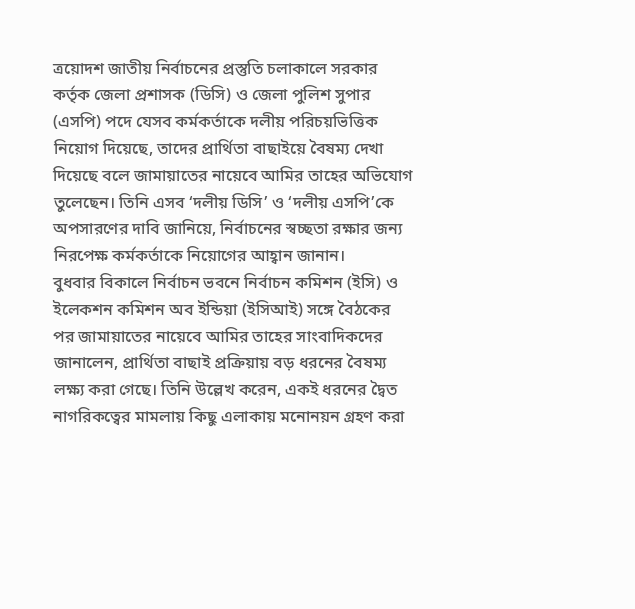ত্রয়োদশ জাতীয় নির্বাচনের প্রস্তুতি চলাকালে সরকার কর্তৃক জেলা প্রশাসক (ডিসি) ও জেলা পুলিশ সুপার (এসপি) পদে যেসব কর্মকর্তাকে দলীয় পরিচয়ভিত্তিক নিয়োগ দিয়েছে, তাদের প্রার্থিতা বাছাইয়ে বৈষম্য দেখা দিয়েছে বলে জামায়াতের নায়েবে আমির তাহের অভিযোগ তুলেছেন। তিনি এসব ‘দলীয় ডিসি’ ও ‘দলীয় এসপি’কে অপসারণের দাবি জানিয়ে, নির্বাচনের স্বচ্ছতা রক্ষার জন্য নিরপেক্ষ কর্মকর্তাকে নিয়োগের আহ্বান জানান।
বুধবার বিকালে নির্বাচন ভবনে নির্বাচন কমিশন (ইসি) ও ইলেকশন কমিশন অব ইন্ডিয়া (ইসিআই) সঙ্গে বৈঠকের পর জামায়াতের নায়েবে আমির তাহের সাংবাদিকদের জানালেন, প্রার্থিতা বাছাই প্রক্রিয়ায় বড় ধরনের বৈষম্য লক্ষ্য করা গেছে। তিনি উল্লেখ করেন, একই ধরনের দ্বৈত নাগরিকত্বের মামলায় কিছু এলাকায় মনোনয়ন গ্রহণ করা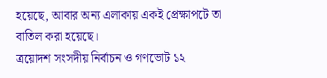হয়েছে, আবার অন্য এলাকায় একই প্রেক্ষাপটে তা বাতিল করা হয়েছে।
ত্রয়োদশ সংসদীয় নির্বাচন ও গণভোট ১২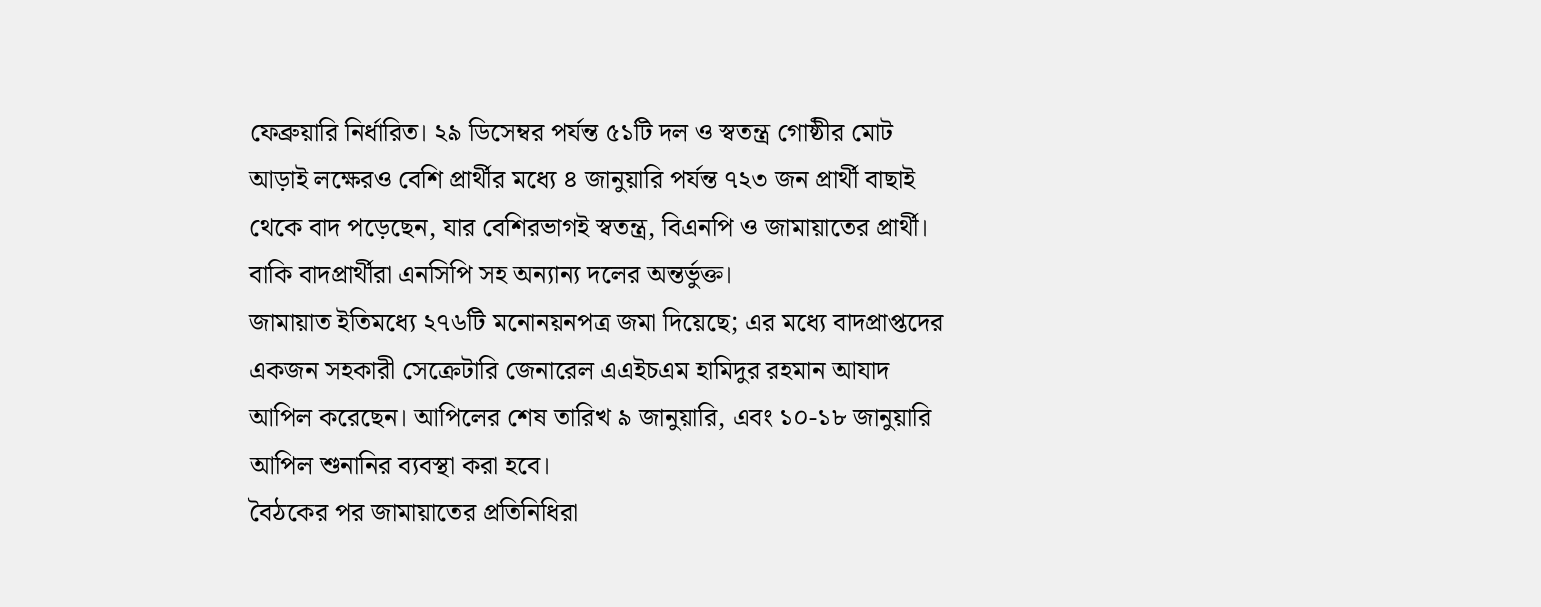ফেব্রুয়ারি নির্ধারিত। ২৯ ডিসেম্বর পর্যন্ত ৫১টি দল ও স্বতন্ত্র গোষ্ঠীর মোট আড়াই লক্ষেরও বেশি প্রার্থীর মধ্যে ৪ জানুয়ারি পর্যন্ত ৭২৩ জন প্রার্থী বাছাই থেকে বাদ পড়েছেন, যার বেশিরভাগই স্বতন্ত্র, বিএনপি ও জামায়াতের প্রার্থী। বাকি বাদপ্রার্থীরা এনসিপি সহ অন্যান্য দলের অন্তর্ভুক্ত।
জামায়াত ইতিমধ্যে ২৭৬টি মনোনয়নপত্র জমা দিয়েছে; এর মধ্যে বাদপ্রাপ্তদের একজন সহকারী সেক্রেটারি জেনারেল এএইচএম হামিদুর রহমান আযাদ আপিল করেছেন। আপিলের শেষ তারিখ ৯ জানুয়ারি, এবং ১০-১৮ জানুয়ারি আপিল শুনানির ব্যবস্থা করা হবে।
বৈঠকের পর জামায়াতের প্রতিনিধিরা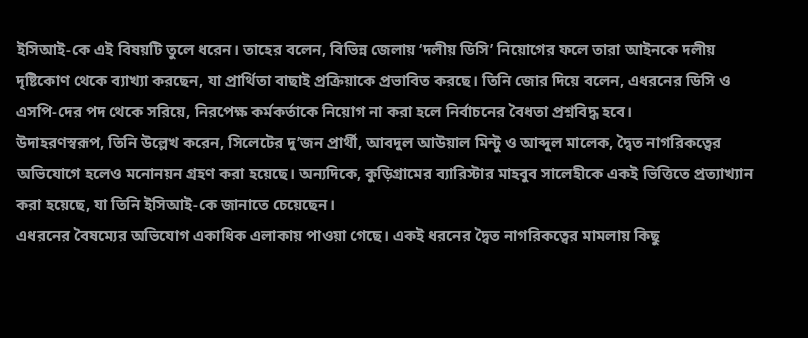ইসিআই-কে এই বিষয়টি তুলে ধরেন। তাহের বলেন, বিভিন্ন জেলায় ‘দলীয় ডিসি’ নিয়োগের ফলে তারা আইনকে দলীয় দৃষ্টিকোণ থেকে ব্যাখ্যা করছেন, যা প্রার্থিতা বাছাই প্রক্রিয়াকে প্রভাবিত করছে। তিনি জোর দিয়ে বলেন, এধরনের ডিসি ও এসপি-দের পদ থেকে সরিয়ে, নিরপেক্ষ কর্মকর্তাকে নিয়োগ না করা হলে নির্বাচনের বৈধতা প্রশ্নবিদ্ধ হবে।
উদাহরণস্বরূপ, তিনি উল্লেখ করেন, সিলেটের দু’জন প্রার্থী, আবদুল আউয়াল মিন্টু ও আব্দুল মালেক, দ্বৈত নাগরিকত্বের অভিযোগে হলেও মনোনয়ন গ্রহণ করা হয়েছে। অন্যদিকে, কুড়িগ্রামের ব্যারিস্টার মাহবুব সালেহীকে একই ভিত্তিতে প্রত্যাখ্যান করা হয়েছে, যা তিনি ইসিআই-কে জানাতে চেয়েছেন।
এধরনের বৈষম্যের অভিযোগ একাধিক এলাকায় পাওয়া গেছে। একই ধরনের দ্বৈত নাগরিকত্বের মামলায় কিছু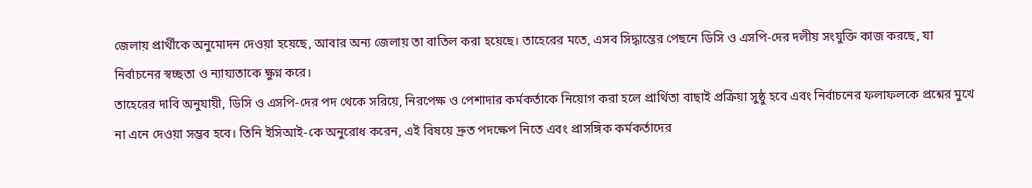জেলায় প্রার্থীকে অনুমোদন দেওয়া হয়েছে, আবার অন্য জেলায় তা বাতিল করা হয়েছে। তাহেরের মতে, এসব সিদ্ধান্তের পেছনে ডিসি ও এসপি-দের দলীয় সংযুক্তি কাজ করছে, যা নির্বাচনের স্বচ্ছতা ও ন্যায্যতাকে ক্ষুণ্ন করে।
তাহেরের দাবি অনুযায়ী, ডিসি ও এসপি-দের পদ থেকে সরিয়ে, নিরপেক্ষ ও পেশাদার কর্মকর্তাকে নিয়োগ করা হলে প্রার্থিতা বাছাই প্রক্রিয়া সুষ্ঠু হবে এবং নির্বাচনের ফলাফলকে প্রশ্নের মুখে না এনে দেওয়া সম্ভব হবে। তিনি ইসিআই-কে অনুরোধ করেন, এই বিষয়ে দ্রুত পদক্ষেপ নিতে এবং প্রাসঙ্গিক কর্মকর্তাদের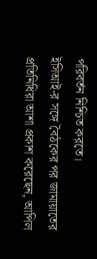পরিবর্তন নিশ্চিত করতে।
ইসিআই-র সঙ্গে বৈঠকের পর জামায়াতের প্রতিনিধিরা আশা প্রকাশ করেছেন, আপিল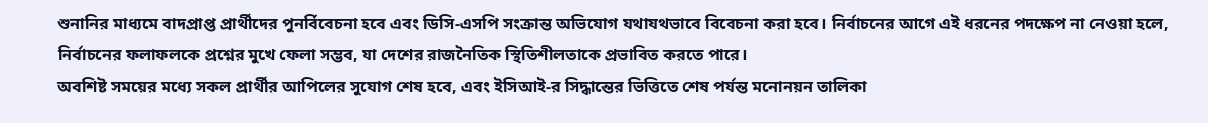শুনানির মাধ্যমে বাদপ্রাপ্ত প্রার্থীদের পুনর্বিবেচনা হবে এবং ডিসি-এসপি সংক্রান্ত অভিযোগ যথাযথভাবে বিবেচনা করা হবে। নির্বাচনের আগে এই ধরনের পদক্ষেপ না নেওয়া হলে, নির্বাচনের ফলাফলকে প্রশ্নের মুখে ফেলা সম্ভব, যা দেশের রাজনৈতিক স্থিতিশীলতাকে প্রভাবিত করতে পারে।
অবশিষ্ট সময়ের মধ্যে সকল প্রার্থীর আপিলের সুযোগ শেষ হবে, এবং ইসিআই-র সিদ্ধান্তের ভিত্তিতে শেষ পর্যন্ত মনোনয়ন তালিকা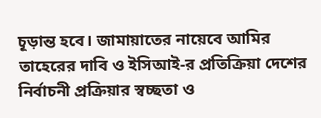চূড়ান্ত হবে। জামায়াতের নায়েবে আমির তাহেরের দাবি ও ইসিআই-র প্রতিক্রিয়া দেশের নির্বাচনী প্রক্রিয়ার স্বচ্ছতা ও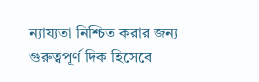ন্যায্যতা নিশ্চিত করার জন্য গুরুত্বপূর্ণ দিক হিসেবে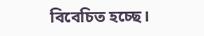বিবেচিত হচ্ছে।